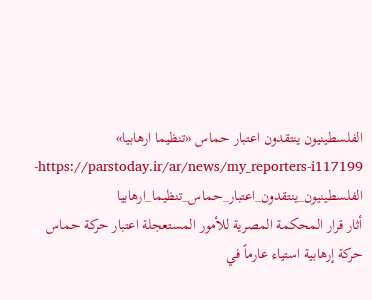الفلسطينيون ينتقدون اعتبار حماس «تنظيما ارهابيا»
https://parstoday.ir/ar/news/my_reporters-i117199-الفلسطينيون_ينتقدون_اعتبار_حماس_تنظيما_ارهابيا
أثار قرار المحكمة المصرية للأمور المستعجلة اعتبار حركة حماس حركة إرهابية استياء عارماً في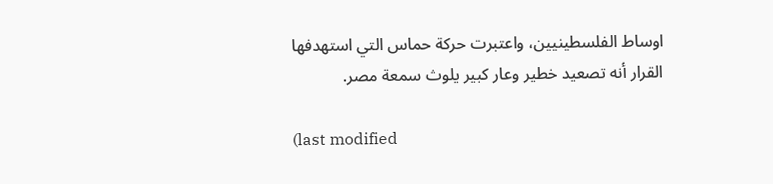اوساط الفلسطينيين، واعتبرت حركة حماس التي استهدفها القرار أنه تصعيد خطير وعار كبير يلوث سمعة مصر.

(last modified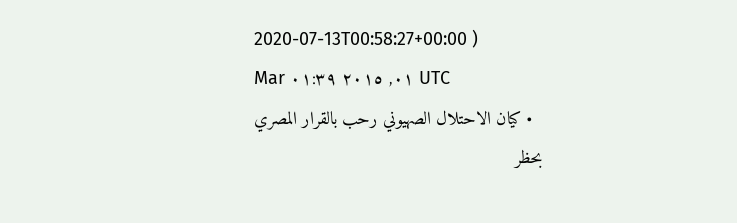2020-07-13T00:58:27+00:00 )
Mar ٠١, ٢٠١٥ ٠١:٣٩ UTC
  • كيان الاحتلال الصهيوني رحب بالقرار المصري بحظر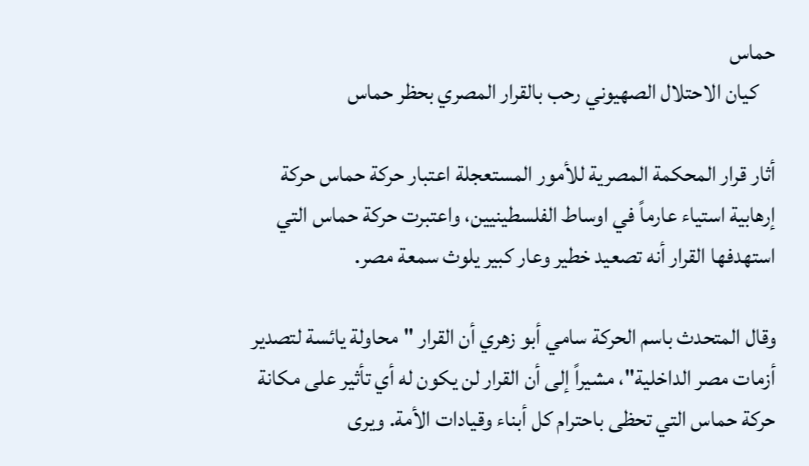حماس
    كيان الاحتلال الصهيوني رحب بالقرار المصري بحظر حماس

أثار قرار المحكمة المصرية للأمور المستعجلة اعتبار حركة حماس حركة إرهابية استياء عارماً في اوساط الفلسطينيين، واعتبرت حركة حماس التي استهدفها القرار أنه تصعيد خطير وعار كبير يلوث سمعة مصر.

وقال المتحدث باسم الحركة سامي أبو زهري أن القرار "محاولة يائسة لتصدير أزمات مصر الداخلية"، مشيراً إلى أن القرار لن يكون له أي تأثير على مكانة حركة حماس التي تحظى باحترام كل أبناء وقيادات الأمة. ويرى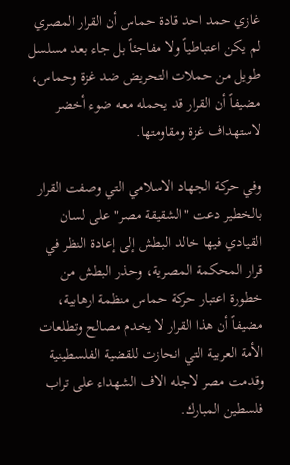غازي حمد احد قادة حماس أن القرار المصري لم يكن اعتباطياً ولا مفاجئاً بل جاء بعد مسلسل طويل من حملات التحريض ضد غزة وحماس، مضيفاً أن القرار قد يحمله معه ضوء أخضر لاستهداف غزة ومقاومتها.

وفي حركة الجهاد الاسلامي التي وصفت القرار بالخطير دعت "الشقيقة مصر" على لسان القيادي فيها خالد البطش إلى إعادة النظر في قرار المحكمة المصرية، وحذر البطش من خطورة اعتبار حركة حماس منظمة ارهابية، مضيفاً أن هذا القرار لا يخدم مصالح وتطلعات الأمة العربية التي انحازت للقضية الفلسطينية وقدمت مصر لاجله الاف الشهداء على تراب فلسطين المبارك.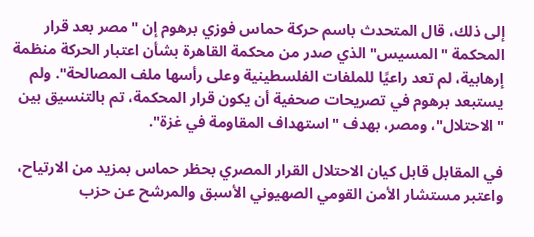إلى ذلك، قال المتحدث باسم حركة حماس فوزي برهوم إن "مصر بعد قرار المحكمة "المسيس" الذي صدر من محكمة القاهرة بشأن اعتبار الحركة منظمة إرهابية، لم تعد راعيًا للملفات الفلسطينية وعلى رأسها ملف المصالحة". ولم يستبعد برهوم في تصريحات صحفية أن يكون قرار المحكمة، تم بالتنسيق بين "الاحتلال"، ومصر، بهدف "استهداف المقاومة في غزة".

في المقابل قابل كيان الاحتلال القرار المصري بحظر حماس بمزيد من الارتياح، واعتبر مستشار الأمن القومي الصهيوني الأسبق والمرشح عن حزب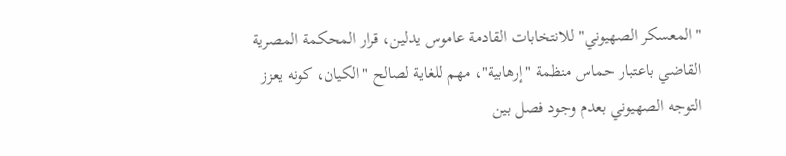"المعسكر الصهيوني" للانتخابات القادمة عاموس يدلين، قرار المحكمة المصرية القاضي باعتبار حماس منظمة "إرهابية"، مهم للغاية لصالح "الكيان، كونه يعزز التوجه الصهيوني بعدم وجود فصل بين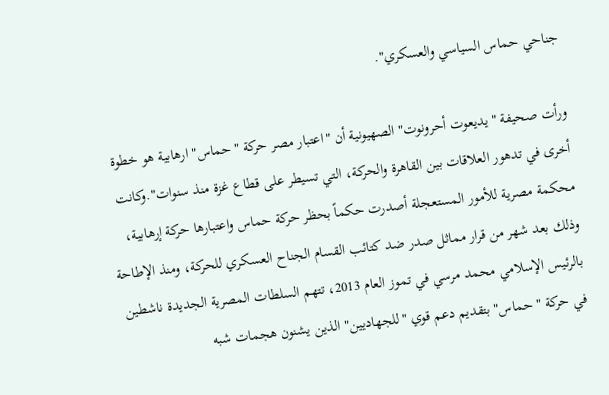جناحي حماس السياسي والعسكري".

ورأت صحيفة "يديعوت أحرونوت" الصهيونية أن "اعتبار مصر حركة "حماس" ارهابية هو خطوة أخرى في تدهور العلاقات بين القاهرة والحركة، التي تسيطر على قطاع غزة منذ سنوات".وكانت محكمة مصرية للأمور المستعجلة أصدرت حكماً بحظر حركة حماس واعتبارها حركة إرهابية، وذلك بعد شهر من قرار مماثل صدر ضد كتائب القسام الجناح العسكري للحركة، ومنذ الإطاحة بالرئيس الإسلامي محمد مرسي في تموز العام 2013، تتهم السلطات المصرية الجديدة ناشطين في حركة "حماس" بتقديم دعم قوي "للجهاديين" الذين يشنون هجمات شبه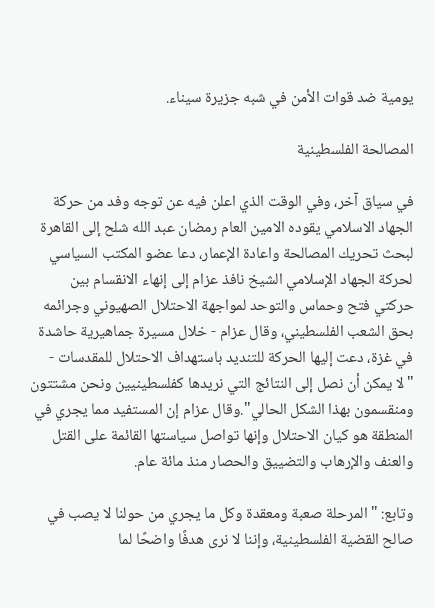يومية ضد قوات الأمن في شبه جزيرة سيناء.

المصالحة الفلسطينية

في سياق آخر، وفي الوقت الذي اعلن فيه عن توجه وفد من حركة الجهاد الاسلامي يقوده الامين العام رمضان عبد الله شلح إلى القاهرة لبحث تحريك المصالحة واعادة الإعمار، دعا عضو المكتب السياسي لحركة الجهاد الإسلامي الشيخ نافذ عزام إلى إنهاء الانقسام بين حركتي فتح وحماس والتوحد لمواجهة الاحتلال الصهيوني وجرائمه بحق الشعب الفلسطيني، وقال عزام - خلال مسيرة جماهيرية حاشدة في غزة، دعت إليها الحركة للتنديد باستهداف الاحتلال للمقدسات - "لا يمكن أن نصل إلى النتائج التي نريدها كفلسطينيين ونحن مشتتون ومنقسمون بهذا الشكل الحالي".وقال عزام إن المستفيد مما يجري في المنطقة هو كيان الاحتلال وإنها تواصل سياستها القائمة على القتل والعنف والإرهاب والتضييق والحصار منذ مائة عام.

وتابع: "المرحلة صعبة ومعقدة وكل ما يجري من حولنا لا يصب في صالح القضية الفلسطينية، وإننا لا نرى هدفًا واضحًا لما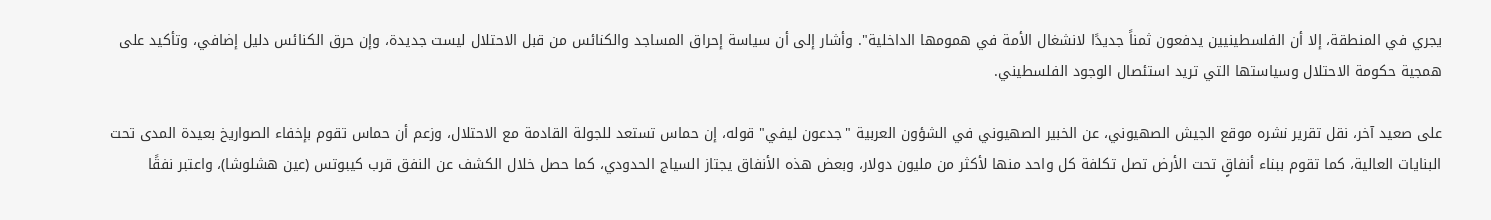يجري في المنطقة، إلا أن الفلسطينيين يدفعون ثمناً جديدًا لانشغال الأمة في همومها الداخلية". وأشار إلى أن سياسة إحراق المساجد والكنائس من قبل الاحتلال ليست جديدة، وإن حرق الكنائس دليل إضافي، وتأكيد على همجية حكومة الاحتلال وسياستها التي تريد استئصال الوجود الفلسطيني.

على صعيد آخر، نقل تقرير نشره موقع الجيش الصهيوني، عن الخبير الصهيوني في الشؤون العربية "جدعون ليفي" قوله، إن حماس تستعد للجولة القادمة مع الاحتلال، وزعم أن حماس تقوم بإخفاء الصواريخ بعيدة المدى تحت البنايات العالية، كما تقوم ببناء أنفاقٍ تحت الأرض تصل تكلفة كل واحد منها لأكثر من مليون دولار، وبعض هذه الأنفاق يجتاز السياج الحدودي، كما حصل خلال الكشف عن النفق قرب كيبوتس (عين هشلوشا)، واعتبر نفقًا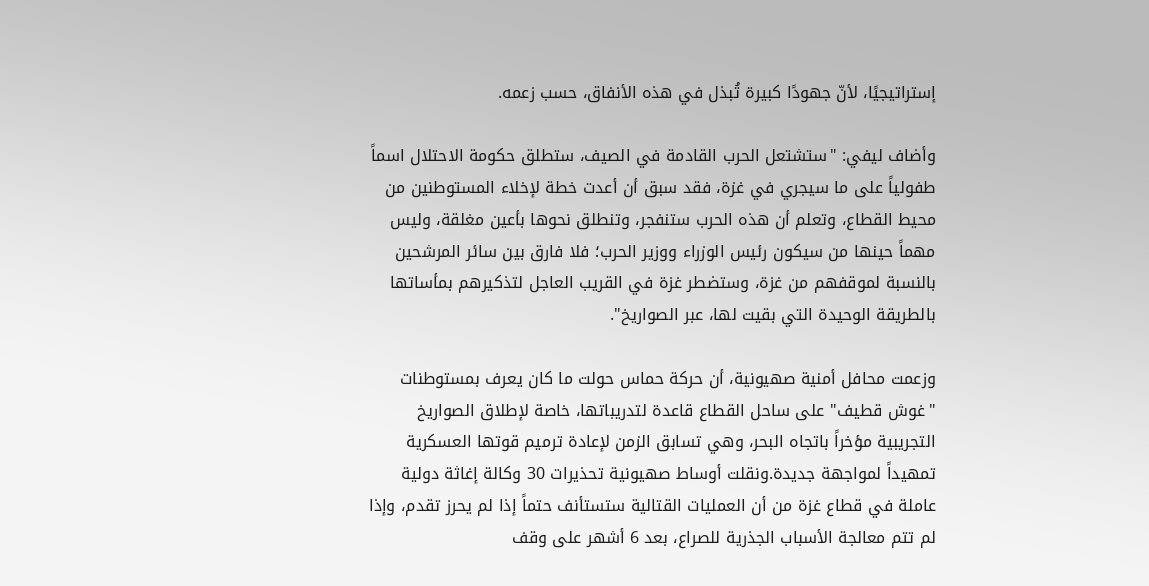إستراتيجيًا، لأنّ جهودًا كبيرة تُبذل في هذه الأنفاق، حسب زعمه.

وأضاف ليفي: "ستشتعل الحرب القادمة في الصيف، ستطلق حكومة الاحتلال اسماً طفولياً على ما سيجري في غزة، فقد سبق أن أعدت خطة لإخلاء المستوطنين من محيط القطاع، وتعلم أن هذه الحرب ستنفجر، وتنطلق نحوها بأعين مغلقة، وليس مهماً حينها من سيكون رئيس الوزراء ووزير الحرب؛ فلا فارق بين سائر المرشحين بالنسبة لموقفهم من غزة، وستضطر غزة في القريب العاجل لتذكيرهم بمأساتها بالطريقة الوحيدة التي بقيت لها، عبر الصواريخ".

وزعمت محافل أمنية صهيونية، أن حركة حماس حولت ما كان يعرف بمستوطنات "غوش قطيف" على ساحل القطاع قاعدة لتدريباتها، خاصة لإطلاق الصواريخ التجريبية مؤخراً باتجاه البحر، وهي تسابق الزمن لإعادة ترميم قوتها العسكرية تمهيداً لمواجهة جديدة.ونقلت أوساط صهيونية تحذيرات 30 وكالة إغاثة دولية عاملة في قطاع غزة من أن العمليات القتالية ستستأنف حتماً إذا لم يحرز تقدم، وإذا لم تتم معالجة الأسباب الجذرية للصراع، بعد 6 أشهر على وقف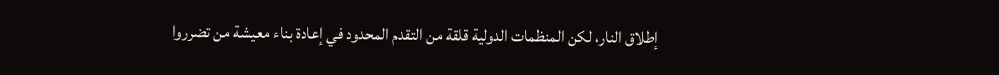إطلاق النار، لكن المنظمات الدولية قلقة من التقدم المحدود في إعادة بناء معيشة من تضرروا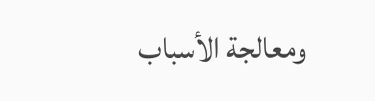ومعالجة الأسباب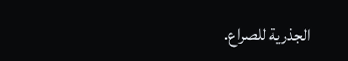الجذرية للصراع.